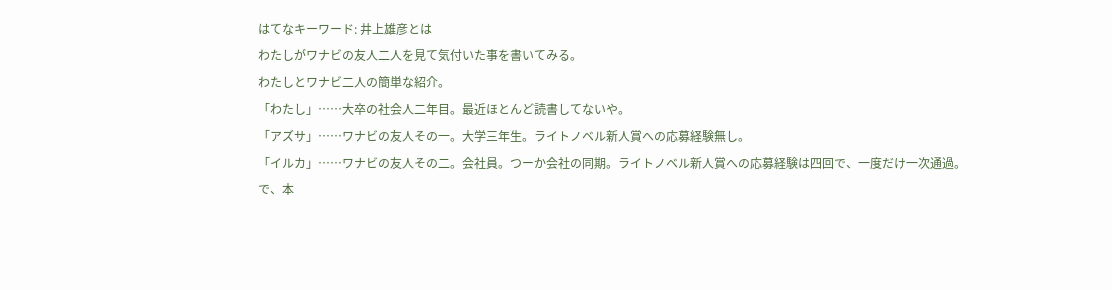はてなキーワード: 井上雄彦とは
わたしがワナビの友人二人を見て気付いた事を書いてみる。
わたしとワナビ二人の簡単な紹介。
「わたし」……大卒の社会人二年目。最近ほとんど読書してないや。
「アズサ」……ワナビの友人その一。大学三年生。ライトノベル新人賞への応募経験無し。
「イルカ」……ワナビの友人その二。会社員。つーか会社の同期。ライトノベル新人賞への応募経験は四回で、一度だけ一次通過。
で、本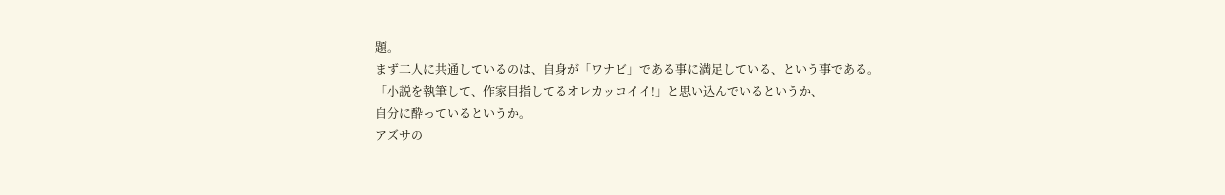題。
まず二人に共通しているのは、自身が「ワナビ」である事に満足している、という事である。
「小説を執筆して、作家目指してるオレカッコイイ!」と思い込んでいるというか、
自分に酔っているというか。
アズサの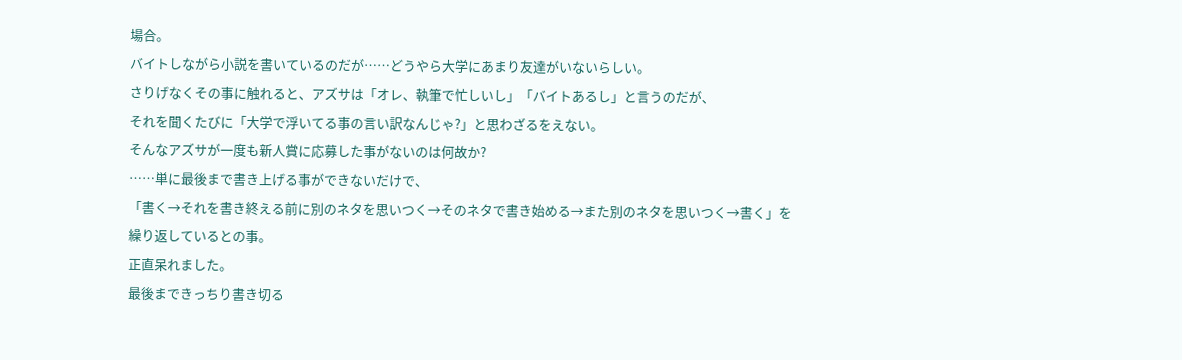場合。
バイトしながら小説を書いているのだが……どうやら大学にあまり友達がいないらしい。
さりげなくその事に触れると、アズサは「オレ、執筆で忙しいし」「バイトあるし」と言うのだが、
それを聞くたびに「大学で浮いてる事の言い訳なんじゃ?」と思わざるをえない。
そんなアズサが一度も新人賞に応募した事がないのは何故か?
……単に最後まで書き上げる事ができないだけで、
「書く→それを書き終える前に別のネタを思いつく→そのネタで書き始める→また別のネタを思いつく→書く」を
繰り返しているとの事。
正直呆れました。
最後まできっちり書き切る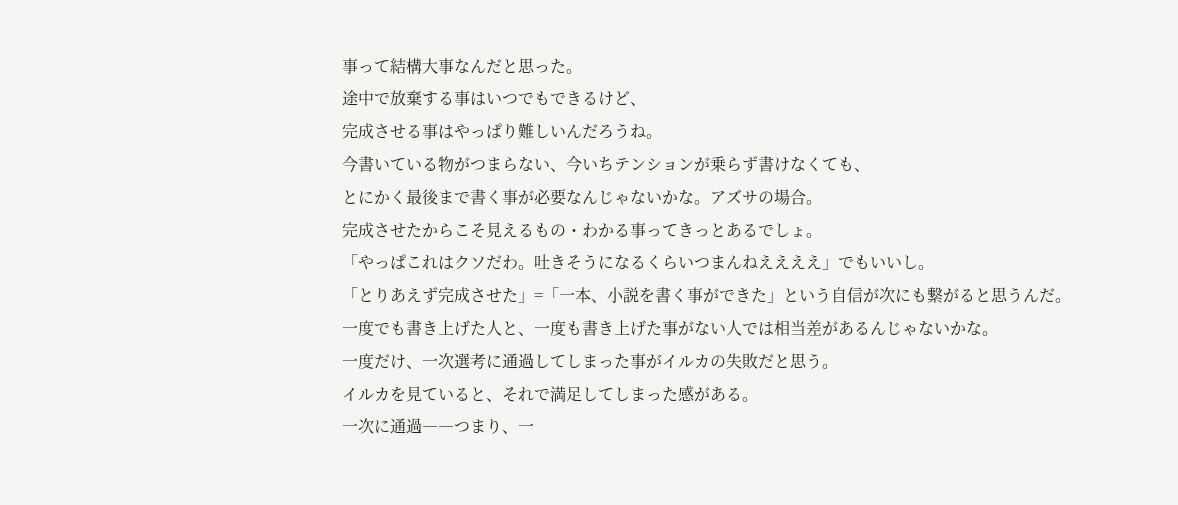事って結構大事なんだと思った。
途中で放棄する事はいつでもできるけど、
完成させる事はやっぱり難しいんだろうね。
今書いている物がつまらない、今いちテンションが乗らず書けなくても、
とにかく最後まで書く事が必要なんじゃないかな。アズサの場合。
完成させたからこそ見えるもの・わかる事ってきっとあるでしょ。
「やっぱこれはクソだわ。吐きそうになるくらいつまんねええええ」でもいいし。
「とりあえず完成させた」=「一本、小説を書く事ができた」という自信が次にも繋がると思うんだ。
一度でも書き上げた人と、一度も書き上げた事がない人では相当差があるんじゃないかな。
一度だけ、一次選考に通過してしまった事がイルカの失敗だと思う。
イルカを見ていると、それで満足してしまった感がある。
一次に通過――つまり、一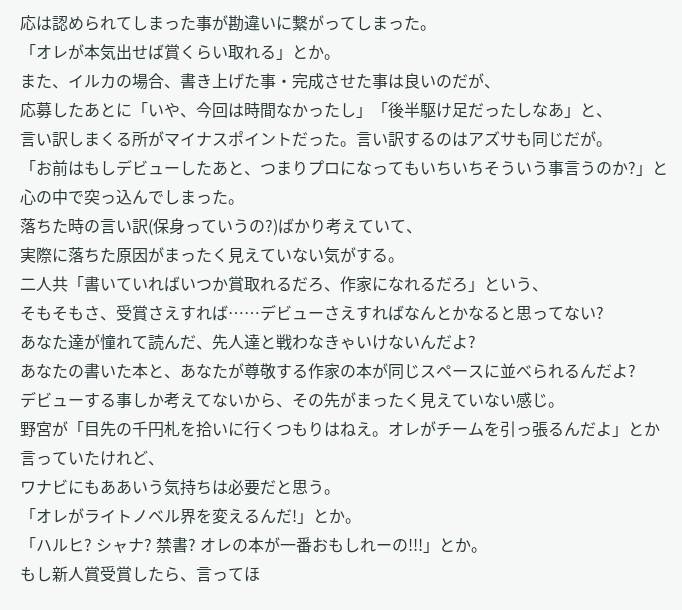応は認められてしまった事が勘違いに繋がってしまった。
「オレが本気出せば賞くらい取れる」とか。
また、イルカの場合、書き上げた事・完成させた事は良いのだが、
応募したあとに「いや、今回は時間なかったし」「後半駆け足だったしなあ」と、
言い訳しまくる所がマイナスポイントだった。言い訳するのはアズサも同じだが。
「お前はもしデビューしたあと、つまりプロになってもいちいちそういう事言うのか?」と
心の中で突っ込んでしまった。
落ちた時の言い訳(保身っていうの?)ばかり考えていて、
実際に落ちた原因がまったく見えていない気がする。
二人共「書いていればいつか賞取れるだろ、作家になれるだろ」という、
そもそもさ、受賞さえすれば……デビューさえすればなんとかなると思ってない?
あなた達が憧れて読んだ、先人達と戦わなきゃいけないんだよ?
あなたの書いた本と、あなたが尊敬する作家の本が同じスペースに並べられるんだよ?
デビューする事しか考えてないから、その先がまったく見えていない感じ。
野宮が「目先の千円札を拾いに行くつもりはねえ。オレがチームを引っ張るんだよ」とか
言っていたけれど、
ワナビにもああいう気持ちは必要だと思う。
「オレがライトノベル界を変えるんだ!」とか。
「ハルヒ? シャナ? 禁書? オレの本が一番おもしれーの!!!」とか。
もし新人賞受賞したら、言ってほ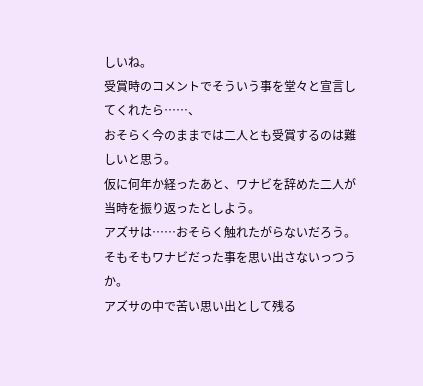しいね。
受賞時のコメントでそういう事を堂々と宣言してくれたら……、
おそらく今のままでは二人とも受賞するのは難しいと思う。
仮に何年か経ったあと、ワナビを辞めた二人が当時を振り返ったとしよう。
アズサは……おそらく触れたがらないだろう。
そもそもワナビだった事を思い出さないっつうか。
アズサの中で苦い思い出として残る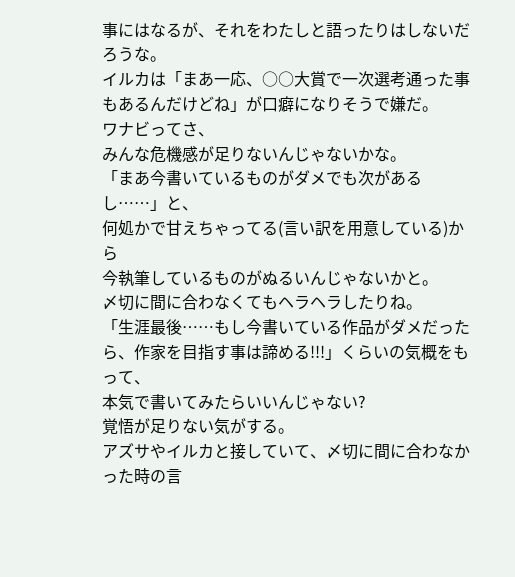事にはなるが、それをわたしと語ったりはしないだろうな。
イルカは「まあ一応、○○大賞で一次選考通った事もあるんだけどね」が口癖になりそうで嫌だ。
ワナビってさ、
みんな危機感が足りないんじゃないかな。
「まあ今書いているものがダメでも次があるし……」と、
何処かで甘えちゃってる(言い訳を用意している)から
今執筆しているものがぬるいんじゃないかと。
〆切に間に合わなくてもヘラヘラしたりね。
「生涯最後……もし今書いている作品がダメだったら、作家を目指す事は諦める!!!」くらいの気概をもって、
本気で書いてみたらいいんじゃない?
覚悟が足りない気がする。
アズサやイルカと接していて、〆切に間に合わなかった時の言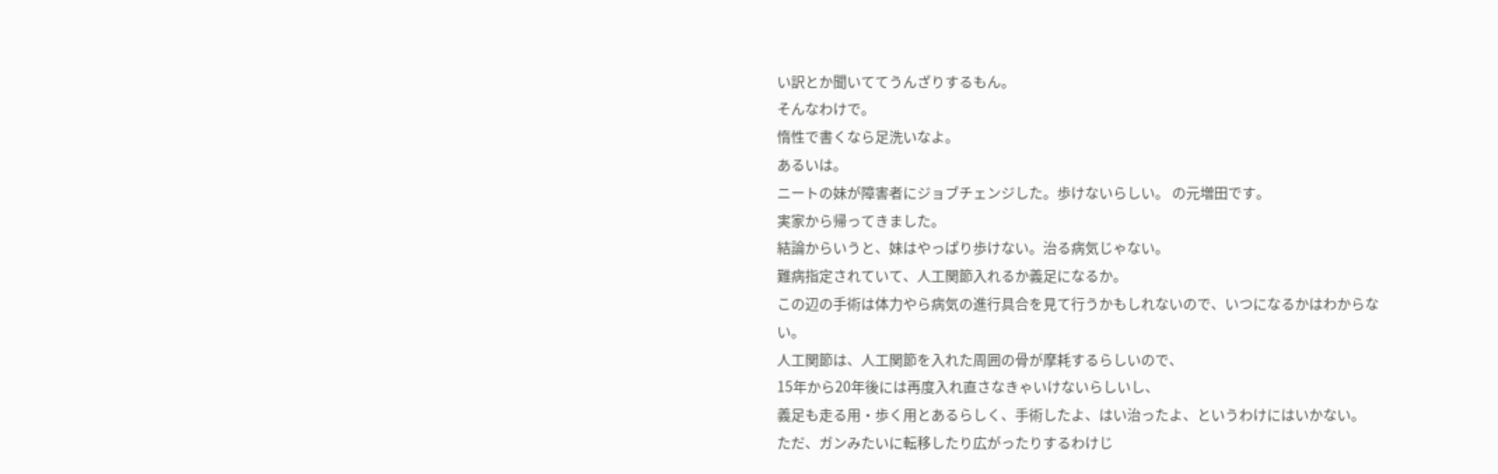い訳とか聞いててうんざりするもん。
そんなわけで。
惰性で書くなら足洗いなよ。
あるいは。
ニートの妹が障害者にジョブチェンジした。歩けないらしい。 の元増田です。
実家から帰ってきました。
結論からいうと、妹はやっぱり歩けない。治る病気じゃない。
難病指定されていて、人工関節入れるか義足になるか。
この辺の手術は体力やら病気の進行具合を見て行うかもしれないので、いつになるかはわからない。
人工関節は、人工関節を入れた周囲の骨が摩耗するらしいので、
15年から20年後には再度入れ直さなきゃいけないらしいし、
義足も走る用・歩く用とあるらしく、手術したよ、はい治ったよ、というわけにはいかない。
ただ、ガンみたいに転移したり広がったりするわけじ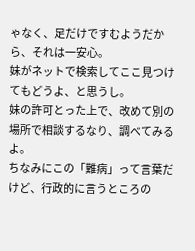ゃなく、足だけですむようだから、それは一安心。
妹がネットで検索してここ見つけてもどうよ、と思うし。
妹の許可とった上で、改めて別の場所で相談するなり、調べてみるよ。
ちなみにこの「難病」って言葉だけど、行政的に言うところの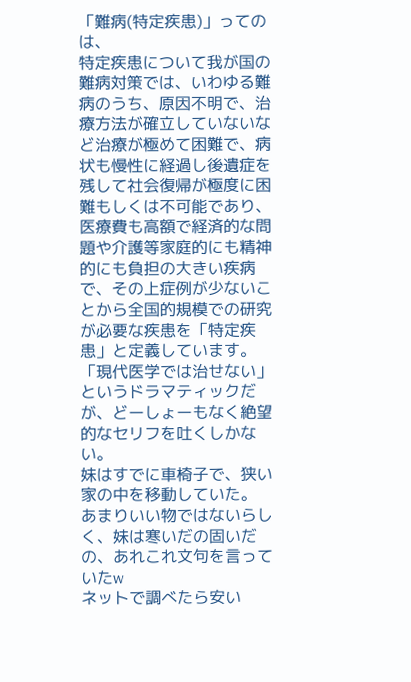「難病(特定疾患)」ってのは、
特定疾患について我が国の難病対策では、いわゆる難病のうち、原因不明で、治療方法が確立していないなど治療が極めて困難で、病状も慢性に経過し後遺症を残して社会復帰が極度に困難もしくは不可能であり、医療費も高額で経済的な問題や介護等家庭的にも精神的にも負担の大きい疾病で、その上症例が少ないことから全国的規模での研究が必要な疾患を「特定疾患」と定義しています。
「現代医学では治せない」というドラマティックだが、どーしょーもなく絶望的なセリフを吐くしかない。
妹はすでに車椅子で、狭い家の中を移動していた。
あまりいい物ではないらしく、妹は寒いだの固いだの、あれこれ文句を言っていたw
ネットで調べたら安い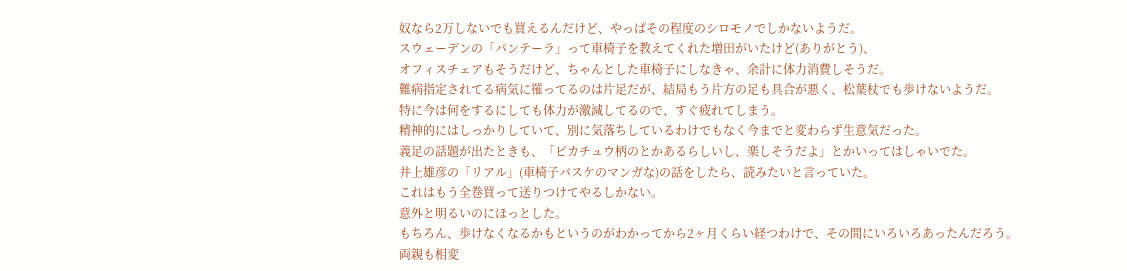奴なら2万しないでも買えるんだけど、やっぱその程度のシロモノでしかないようだ。
スウェーデンの「パンテーラ」って車椅子を教えてくれた増田がいたけど(ありがとう)、
オフィスチェアもそうだけど、ちゃんとした車椅子にしなきゃ、余計に体力消費しそうだ。
難病指定されてる病気に罹ってるのは片足だが、結局もう片方の足も具合が悪く、松葉杖でも歩けないようだ。
特に今は何をするにしても体力が激減してるので、すぐ疲れてしまう。
精神的にはしっかりしていて、別に気落ちしているわけでもなく今までと変わらず生意気だった。
義足の話題が出たときも、「ピカチュウ柄のとかあるらしいし、楽しそうだよ」とかいってはしゃいでた。
井上雄彦の「リアル」(車椅子バスケのマンガな)の話をしたら、読みたいと言っていた。
これはもう全巻買って送りつけてやるしかない。
意外と明るいのにほっとした。
もちろん、歩けなくなるかもというのがわかってから2ヶ月くらい経つわけで、その間にいろいろあったんだろう。
両親も相変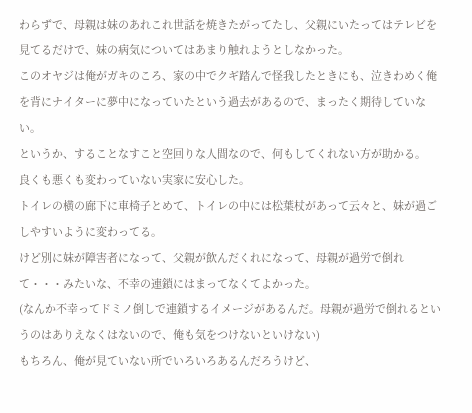わらずで、母親は妹のあれこれ世話を焼きたがってたし、父親にいたってはテレビを見てるだけで、妹の病気についてはあまり触れようとしなかった。
このオヤジは俺がガキのころ、家の中でクギ踏んで怪我したときにも、泣きわめく俺を背にナイターに夢中になっていたという過去があるので、まったく期待していない。
というか、することなすこと空回りな人間なので、何もしてくれない方が助かる。
良くも悪くも変わっていない実家に安心した。
トイレの横の廊下に車椅子とめて、トイレの中には松葉杖があって云々と、妹が過ごしやすいように変わってる。
けど別に妹が障害者になって、父親が飲んだくれになって、母親が過労で倒れて・・・みたいな、不幸の連鎖にはまってなくてよかった。
(なんか不幸ってドミノ倒しで連鎖するイメージがあるんだ。母親が過労で倒れるというのはありえなくはないので、俺も気をつけないといけない)
もちろん、俺が見ていない所でいろいろあるんだろうけど、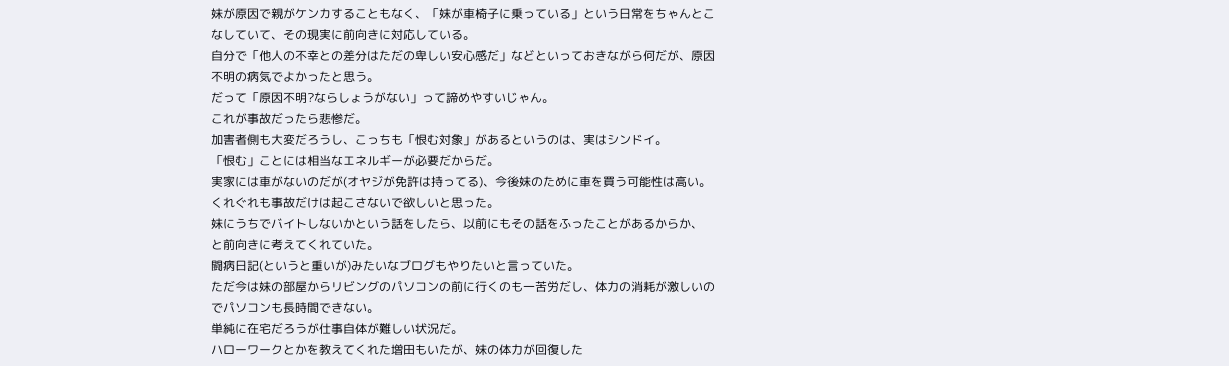妹が原因で親がケンカすることもなく、「妹が車椅子に乗っている」という日常をちゃんとこなしていて、その現実に前向きに対応している。
自分で「他人の不幸との差分はただの卑しい安心感だ」などといっておきながら何だが、原因不明の病気でよかったと思う。
だって「原因不明?ならしょうがない」って諦めやすいじゃん。
これが事故だったら悲惨だ。
加害者側も大変だろうし、こっちも「恨む対象」があるというのは、実はシンドイ。
「恨む」ことには相当なエネルギーが必要だからだ。
実家には車がないのだが(オヤジが免許は持ってる)、今後妹のために車を買う可能性は高い。
くれぐれも事故だけは起こさないで欲しいと思った。
妹にうちでバイトしないかという話をしたら、以前にもその話をふったことがあるからか、
と前向きに考えてくれていた。
闘病日記(というと重いが)みたいなブログもやりたいと言っていた。
ただ今は妹の部屋からリビングのパソコンの前に行くのも一苦労だし、体力の消耗が激しいのでパソコンも長時間できない。
単純に在宅だろうが仕事自体が難しい状況だ。
ハローワークとかを教えてくれた増田もいたが、妹の体力が回復した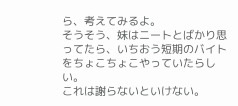ら、考えてみるよ。
そうそう、妹はニートとばかり思ってたら、いちおう短期のバイトをちょこちょこやっていたらしい。
これは謝らないといけない。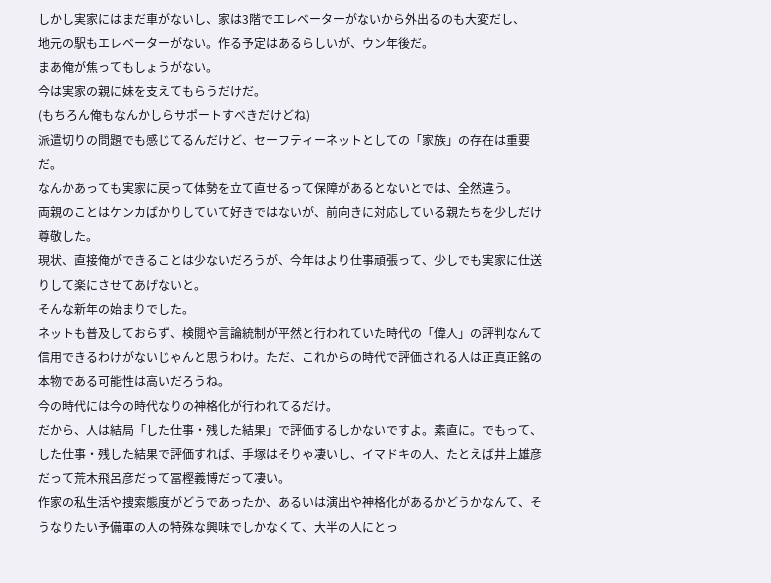しかし実家にはまだ車がないし、家は3階でエレベーターがないから外出るのも大変だし、
地元の駅もエレベーターがない。作る予定はあるらしいが、ウン年後だ。
まあ俺が焦ってもしょうがない。
今は実家の親に妹を支えてもらうだけだ。
(もちろん俺もなんかしらサポートすべきだけどね)
派遣切りの問題でも感じてるんだけど、セーフティーネットとしての「家族」の存在は重要だ。
なんかあっても実家に戻って体勢を立て直せるって保障があるとないとでは、全然違う。
両親のことはケンカばかりしていて好きではないが、前向きに対応している親たちを少しだけ尊敬した。
現状、直接俺ができることは少ないだろうが、今年はより仕事頑張って、少しでも実家に仕送りして楽にさせてあげないと。
そんな新年の始まりでした。
ネットも普及しておらず、検閲や言論統制が平然と行われていた時代の「偉人」の評判なんて信用できるわけがないじゃんと思うわけ。ただ、これからの時代で評価される人は正真正銘の本物である可能性は高いだろうね。
今の時代には今の時代なりの神格化が行われてるだけ。
だから、人は結局「した仕事・残した結果」で評価するしかないですよ。素直に。でもって、した仕事・残した結果で評価すれば、手塚はそりゃ凄いし、イマドキの人、たとえば井上雄彦だって荒木飛呂彦だって冨樫義博だって凄い。
作家の私生活や捜索態度がどうであったか、あるいは演出や神格化があるかどうかなんて、そうなりたい予備軍の人の特殊な興味でしかなくて、大半の人にとっ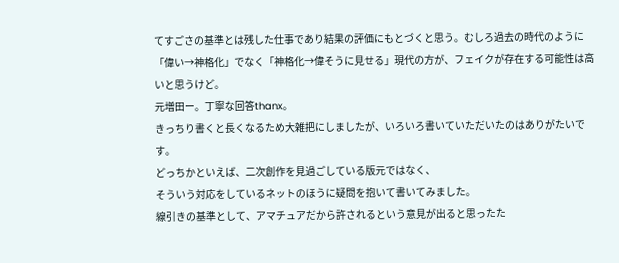てすごさの基準とは残した仕事であり結果の評価にもとづくと思う。むしろ過去の時代のように「偉い→神格化」でなく「神格化→偉そうに見せる」現代の方が、フェイクが存在する可能性は高いと思うけど。
元増田ー。丁寧な回答thanx。
きっちり書くと長くなるため大雑把にしましたが、いろいろ書いていただいたのはありがたいです。
どっちかといえば、二次創作を見過ごしている版元ではなく、
そういう対応をしているネットのほうに疑問を抱いて書いてみました。
線引きの基準として、アマチュアだから許されるという意見が出ると思ったた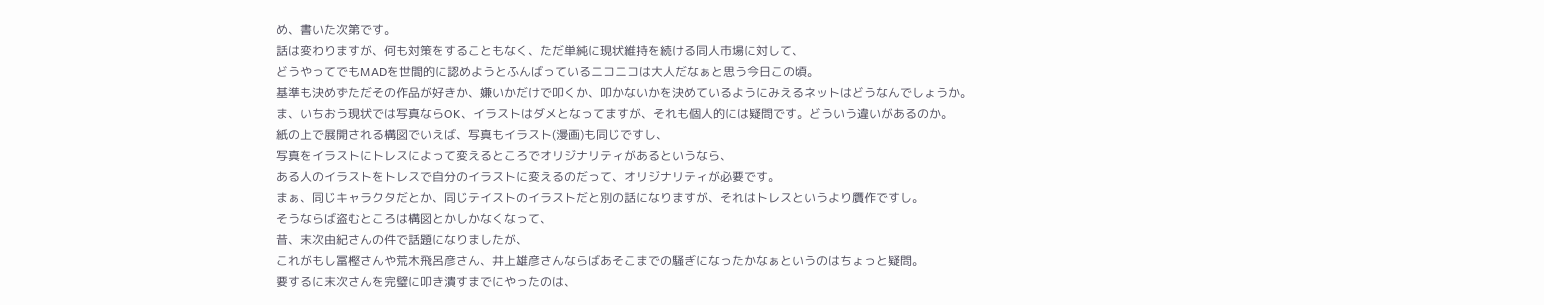め、書いた次第です。
話は変わりますが、何も対策をすることもなく、ただ単純に現状維持を続ける同人市場に対して、
どうやってでもMADを世間的に認めようとふんばっているニコニコは大人だなぁと思う今日この頃。
基準も決めずただその作品が好きか、嫌いかだけで叩くか、叩かないかを決めているようにみえるネットはどうなんでしょうか。
ま、いちおう現状では写真ならOK、イラストはダメとなってますが、それも個人的には疑問です。どういう違いがあるのか。
紙の上で展開される構図でいえば、写真もイラスト(漫画)も同じですし、
写真をイラストにトレスによって変えるところでオリジナリティがあるというなら、
ある人のイラストをトレスで自分のイラストに変えるのだって、オリジナリティが必要です。
まぁ、同じキャラクタだとか、同じテイストのイラストだと別の話になりますが、それはトレスというより贋作ですし。
そうならば盗むところは構図とかしかなくなって、
昔、末次由紀さんの件で話題になりましたが、
これがもし冨樫さんや荒木飛呂彦さん、井上雄彦さんならばあそこまでの騒ぎになったかなぁというのはちょっと疑問。
要するに末次さんを完璧に叩き潰すまでにやったのは、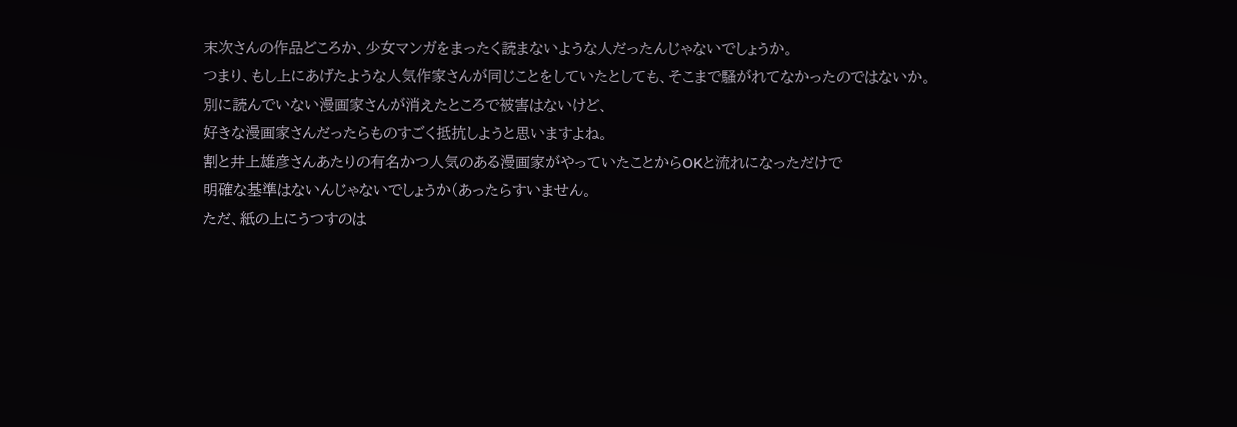末次さんの作品どころか、少女マンガをまったく読まないような人だったんじゃないでしょうか。
つまり、もし上にあげたような人気作家さんが同じことをしていたとしても、そこまで騒がれてなかったのではないか。
別に読んでいない漫画家さんが消えたところで被害はないけど、
好きな漫画家さんだったらものすごく抵抗しようと思いますよね。
割と井上雄彦さんあたりの有名かつ人気のある漫画家がやっていたことからOKと流れになっただけで
明確な基準はないんじゃないでしょうか(あったらすいません。
ただ、紙の上にうつすのは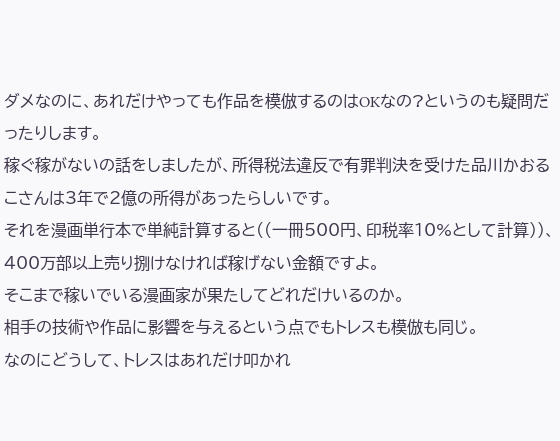ダメなのに、あれだけやっても作品を模倣するのはOKなの?というのも疑問だったりします。
稼ぐ稼がないの話をしましたが、所得税法違反で有罪判決を受けた品川かおるこさんは3年で2億の所得があったらしいです。
それを漫画単行本で単純計算すると((一冊500円、印税率10%として計算))、400万部以上売り捌けなければ稼げない金額ですよ。
そこまで稼いでいる漫画家が果たしてどれだけいるのか。
相手の技術や作品に影響を与えるという点でもトレスも模倣も同じ。
なのにどうして、トレスはあれだけ叩かれ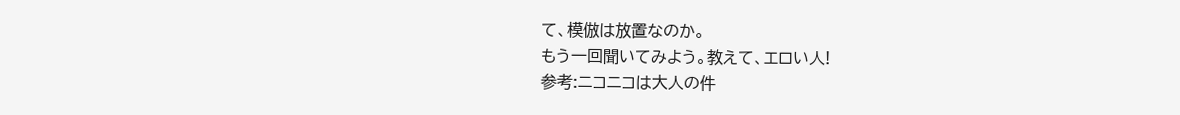て、模倣は放置なのか。
もう一回聞いてみよう。教えて、エロい人!
参考:ニコニコは大人の件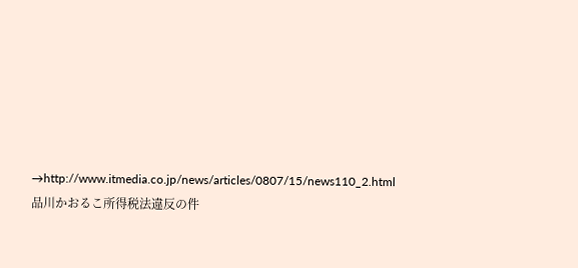→http://www.itmedia.co.jp/news/articles/0807/15/news110_2.html
品川かおるこ所得税法違反の件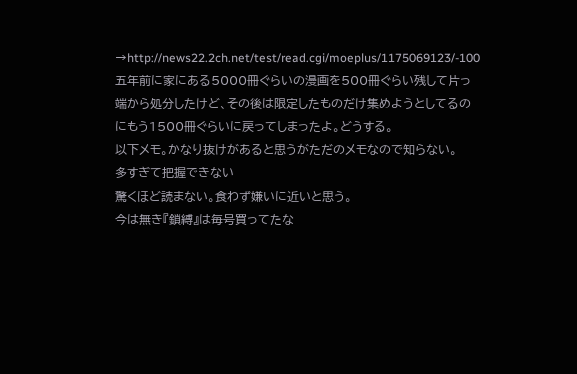→http://news22.2ch.net/test/read.cgi/moeplus/1175069123/-100
五年前に家にある5000冊ぐらいの漫画を500冊ぐらい残して片っ端から処分したけど、その後は限定したものだけ集めようとしてるのにもう1500冊ぐらいに戻ってしまったよ。どうする。
以下メモ。かなり抜けがあると思うがただのメモなので知らない。
多すぎて把握できない
驚くほど読まない。食わず嫌いに近いと思う。
今は無き『鎖縛』は毎号買ってたな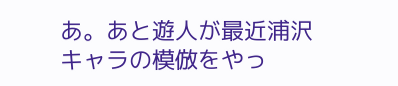あ。あと遊人が最近浦沢キャラの模倣をやっ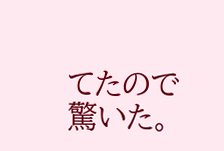てたので驚いた。